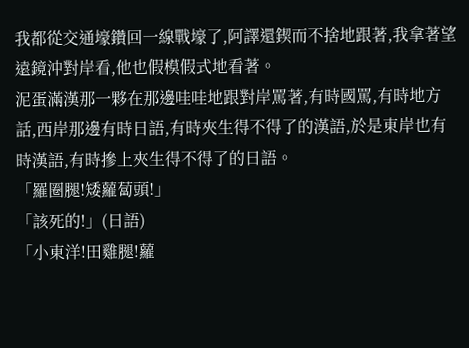我都從交通壕鑽回一線戰壕了,阿譯還鍥而不捨地跟著,我拿著望遠鏡沖對岸看,他也假模假式地看著。
泥蛋滿漢那一夥在那邊哇哇地跟對岸罵著,有時國罵,有時地方話,西岸那邊有時日語,有時夾生得不得了的漢語,於是東岸也有時漢語,有時摻上夾生得不得了的日語。
「羅圈腿!矮蘿蔔頭!」
「該死的!」(日語)
「小東洋!田雞腿!蘿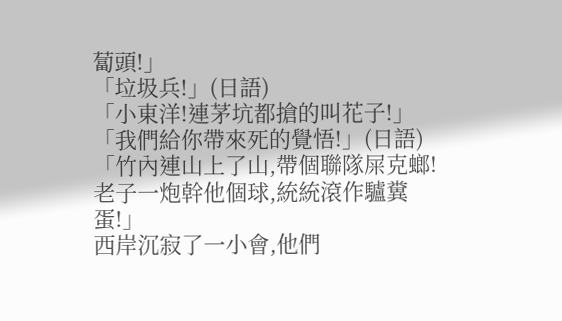蔔頭!」
「垃圾兵!」(日語)
「小東洋!連茅坑都搶的叫花子!」
「我們給你帶來死的覺悟!」(日語)
「竹內連山上了山,帶個聯隊屎克螂!老子一炮幹他個球,統統滾作驢糞蛋!」
西岸沉寂了一小會,他們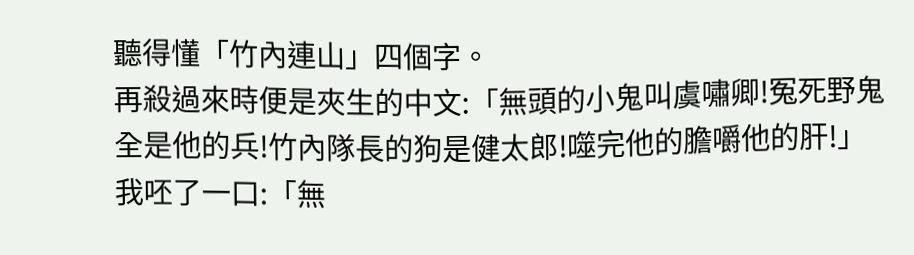聽得懂「竹內連山」四個字。
再殺過來時便是夾生的中文:「無頭的小鬼叫虞嘯卿!冤死野鬼全是他的兵!竹內隊長的狗是健太郎!噬完他的膽嚼他的肝!」
我呸了一口:「無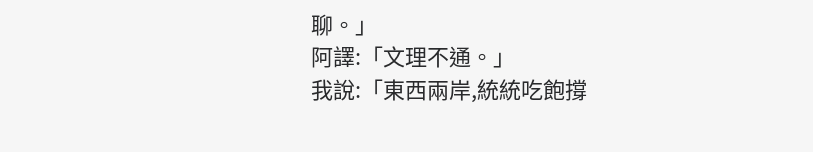聊。」
阿譯:「文理不通。」
我說:「東西兩岸,統統吃飽撐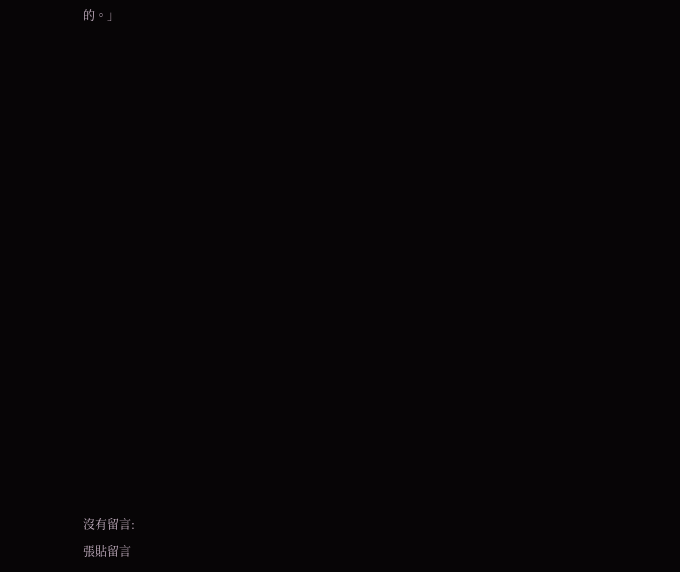的。」


















沒有留言:
張貼留言